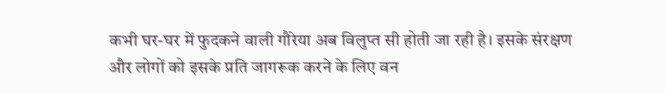कभी घर-घर में फुदकने वाली गौरेया अब विलुप्त सी होती जा रही है। इसके संरक्षण और लोगों को इसके प्रति जागरूक करने के लिए वन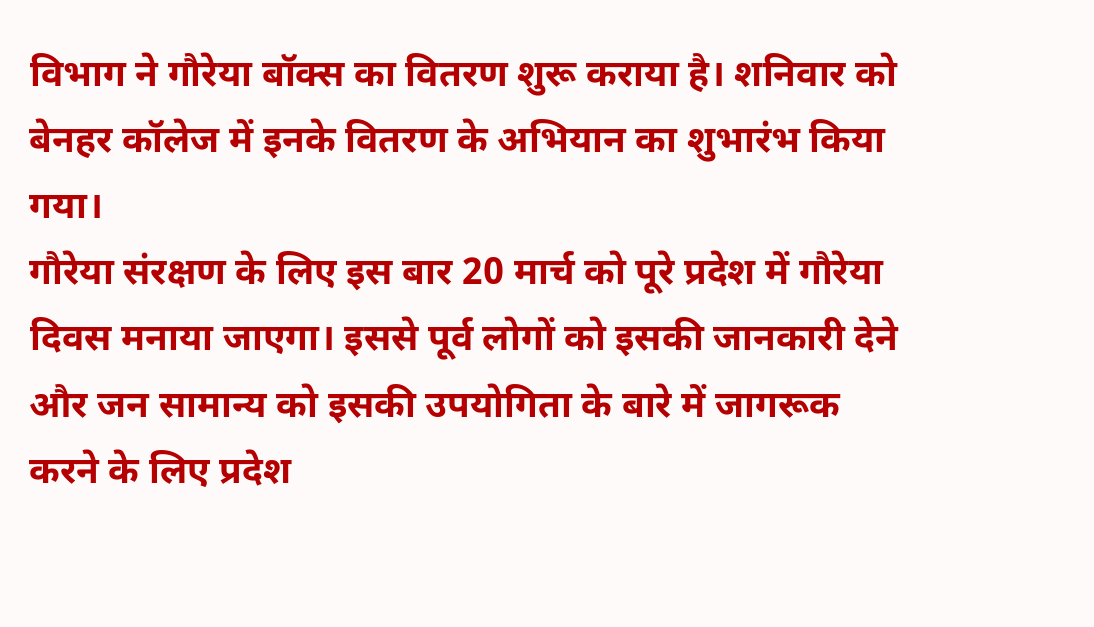विभाग ने गौरेया बॉक्स का वितरण शुरू कराया है। शनिवार को बेनहर कॉलेज में इनके वितरण के अभियान का शुभारंभ किया गया।
गौरेया संरक्षण के लिए इस बार 20 मार्च को पूरे प्रदेश में गौरेया दिवस मनाया जाएगा। इससे पूर्व लोगों को इसकी जानकारी देने और जन सामान्य को इसकी उपयोगिता के बारे में जागरूक करने के लिए प्रदेश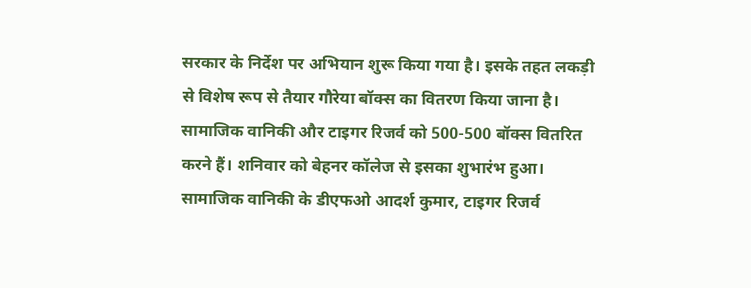सरकार के निर्देश पर अभियान शुरू किया गया है। इसके तहत लकड़ी से विशेष रूप से तैयार गौरेया बॉक्स का वितरण किया जाना है। सामाजिक वानिकी और टाइगर रिजर्व को 500-500 बॉक्स वितरित करने हैं। शनिवार को बेहनर कॉलेज से इसका शुभारंभ हुआ। सामाजिक वानिकी के डीएफओ आदर्श कुमार, टाइगर रिजर्व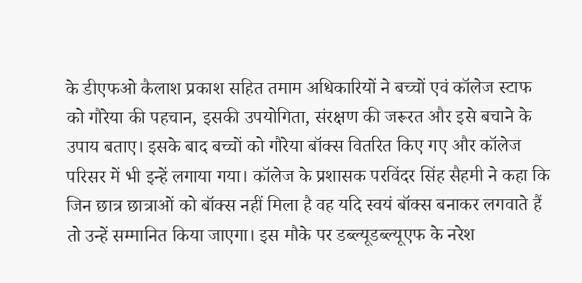के डीएफओ कैलाश प्रकाश सहित तमाम अधिकारियों ने बच्चों एवं कॉलेज स्टाफ को गौरेया की पहचान, इसकी उपयोगिता, संरक्षण की जरूरत और इसे बचाने के उपाय बताए। इसके बाद बच्चों को गौरेया बॉक्स वितरित किए गए और कॉलेज परिसर में भी इन्हें लगाया गया। कॉलेज के प्रशासक परविंदर सिंह सैहमी ने कहा कि जिन छात्र छात्राओं को बॉक्स नहीं मिला है वह यदि स्वयं बॉक्स बनाकर लगवाते हैं तो उन्हें सम्मानित किया जाएगा। इस मौके पर डब्ल्यूडब्ल्यूएफ के नरेश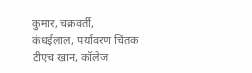कुमार, चक्रवर्ती, कंधईलाल, पर्यावरण चिंतक टीएच खान, कॉलेज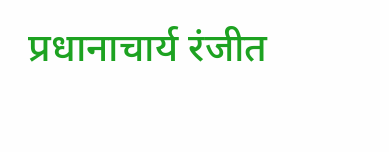प्रधानाचार्य रंजीत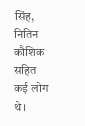सिंह, नितिन कौशिक सहित कई लोग थे।